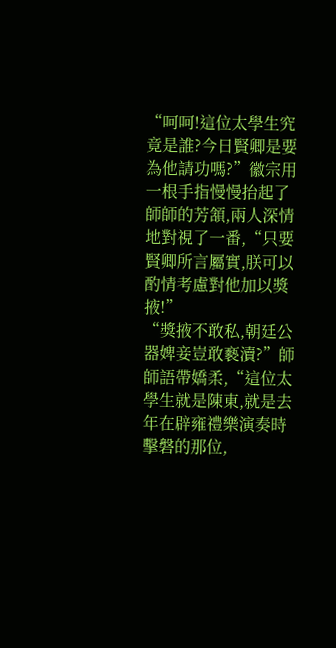“呵呵!這位太學生究竟是誰?今日賢卿是要為他請功嗎?”徽宗用一根手指慢慢抬起了師師的芳頷,兩人深情地對視了一番,“只要賢卿所言屬實,朕可以酌情考慮對他加以獎掖!”
“獎掖不敢私,朝廷公器婢妾豈敢褻瀆?”師師語帶嬌柔,“這位太學生就是陳東,就是去年在辟雍禮樂演奏時擊磐的那位,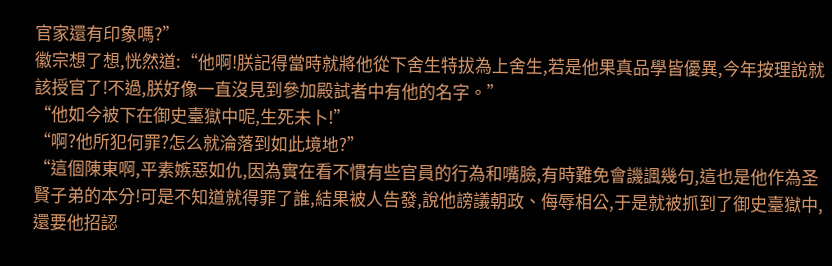官家還有印象嗎?”
徽宗想了想,恍然道:“他啊!朕記得當時就將他從下舍生特拔為上舍生,若是他果真品學皆優異,今年按理說就該授官了!不過,朕好像一直沒見到參加殿試者中有他的名字。”
“他如今被下在御史臺獄中呢,生死未卜!”
“啊?他所犯何罪?怎么就淪落到如此境地?”
“這個陳東啊,平素嫉惡如仇,因為實在看不慣有些官員的行為和嘴臉,有時難免會譏諷幾句,這也是他作為圣賢子弟的本分!可是不知道就得罪了誰,結果被人告發,說他謗議朝政、侮辱相公,于是就被抓到了御史臺獄中,還要他招認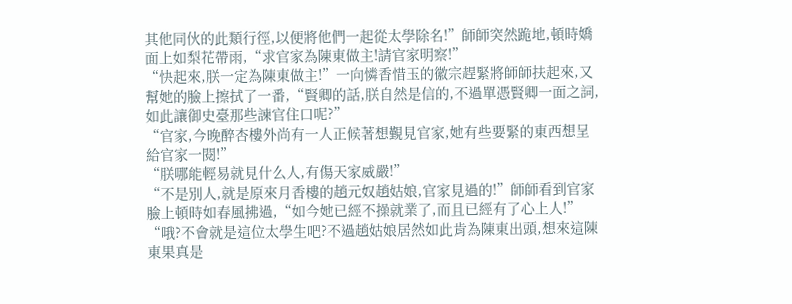其他同伙的此類行徑,以便將他們一起從太學除名!”師師突然跪地,頓時嬌面上如梨花帶雨,“求官家為陳東做主!請官家明察!”
“快起來,朕一定為陳東做主!”一向憐香惜玉的徽宗趕緊將師師扶起來,又幫她的臉上擦拭了一番,“賢卿的話,朕自然是信的,不過單憑賢卿一面之詞,如此讓御史臺那些諫官住口呢?”
“官家,今晚醉杏樓外尚有一人正候著想覲見官家,她有些要緊的東西想呈給官家一閱!”
“朕哪能輕易就見什么人,有傷天家威嚴!”
“不是別人,就是原來月香樓的趙元奴趙姑娘,官家見過的!”師師看到官家臉上頓時如春風拂過,“如今她已經不操就業了,而且已經有了心上人!”
“哦?不會就是這位太學生吧?不過趙姑娘居然如此肯為陳東出頭,想來這陳東果真是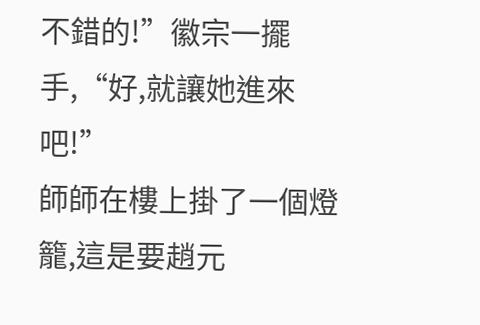不錯的!”徽宗一擺手,“好,就讓她進來吧!”
師師在樓上掛了一個燈籠,這是要趙元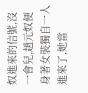奴進來的信號,沒一會兒,趙元奴便身著女裝獨自一人進來了,她當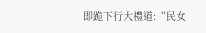即跪下行大禮道:“民女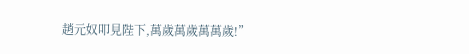趙元奴叩見陛下,萬歲萬歲萬萬歲!”